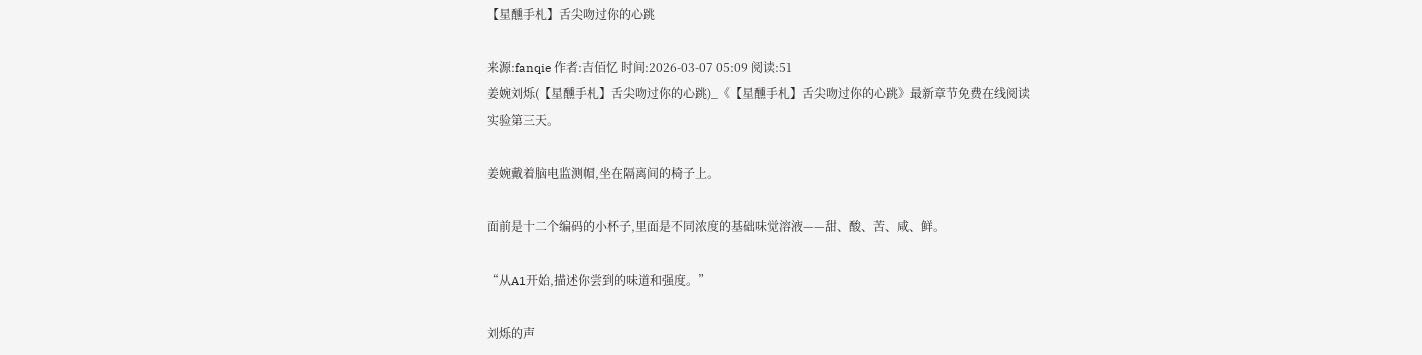【星醺手札】舌尖吻过你的心跳

来源:fanqie 作者:吉佰忆 时间:2026-03-07 05:09 阅读:51
姜婉刘烁(【星醺手札】舌尖吻过你的心跳)_《【星醺手札】舌尖吻过你的心跳》最新章节免费在线阅读
实验第三天。

姜婉戴着脑电监测帽,坐在隔离间的椅子上。

面前是十二个编码的小杯子,里面是不同浓度的基础味觉溶液——甜、酸、苦、咸、鲜。

“从A1开始,描述你尝到的味道和强度。”

刘烁的声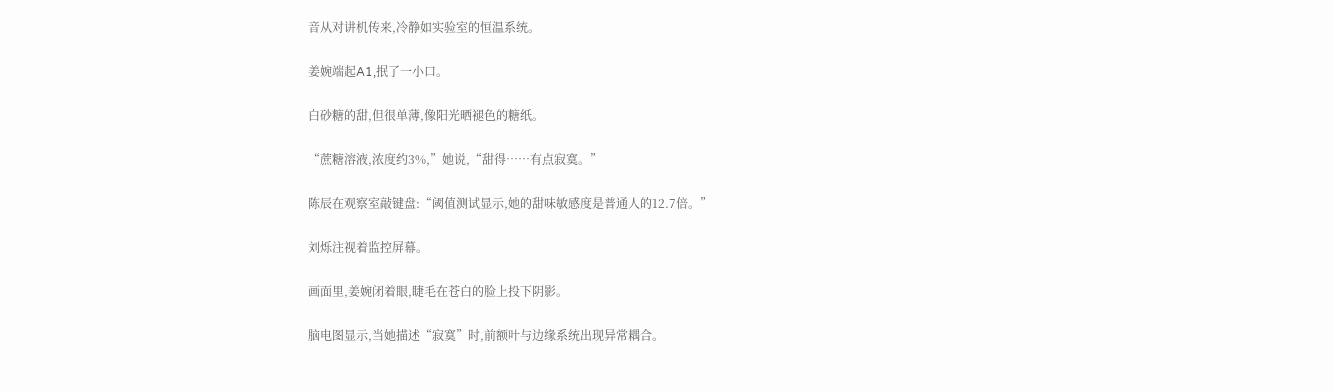音从对讲机传来,冷静如实验室的恒温系统。

姜婉端起A1,抿了一小口。

白砂糖的甜,但很单薄,像阳光晒褪色的糖纸。

“蔗糖溶液,浓度约3%,”她说,“甜得……有点寂寞。”

陈辰在观察室敲键盘:“阈值测试显示,她的甜味敏感度是普通人的12.7倍。”

刘烁注视着监控屏幕。

画面里,姜婉闭着眼,睫毛在苍白的脸上投下阴影。

脑电图显示,当她描述“寂寞”时,前额叶与边缘系统出现异常耦合。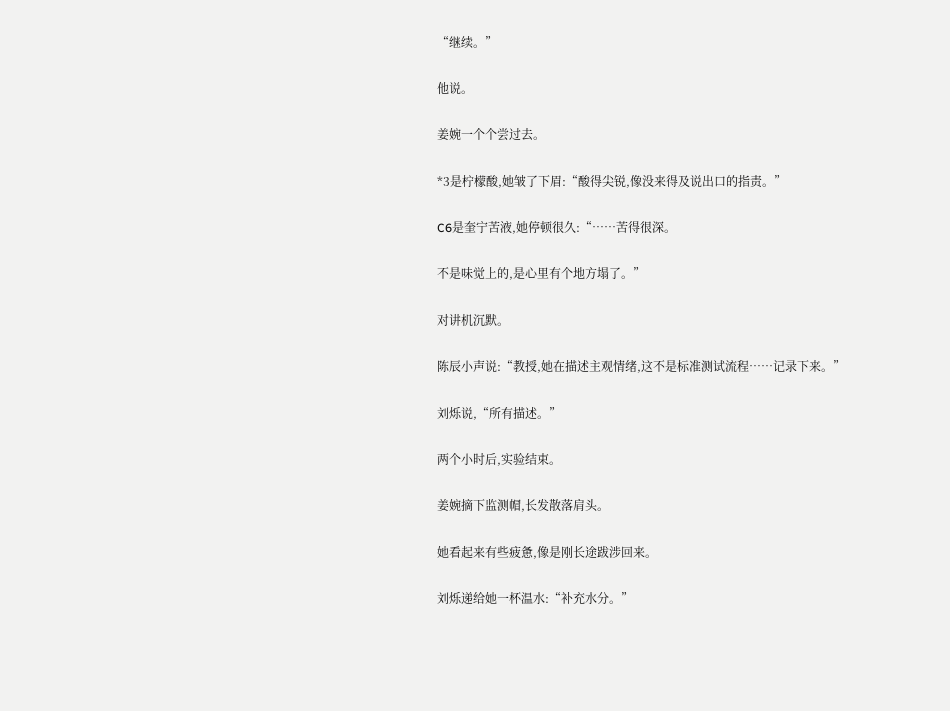“继续。”

他说。

姜婉一个个尝过去。

*3是柠檬酸,她皱了下眉:“酸得尖锐,像没来得及说出口的指责。”

C6是奎宁苦液,她停顿很久:“……苦得很深。

不是味觉上的,是心里有个地方塌了。”

对讲机沉默。

陈辰小声说:“教授,她在描述主观情绪,这不是标准测试流程……记录下来。”

刘烁说,“所有描述。”

两个小时后,实验结束。

姜婉摘下监测帽,长发散落肩头。

她看起来有些疲惫,像是刚长途跋涉回来。

刘烁递给她一杯温水:“补充水分。”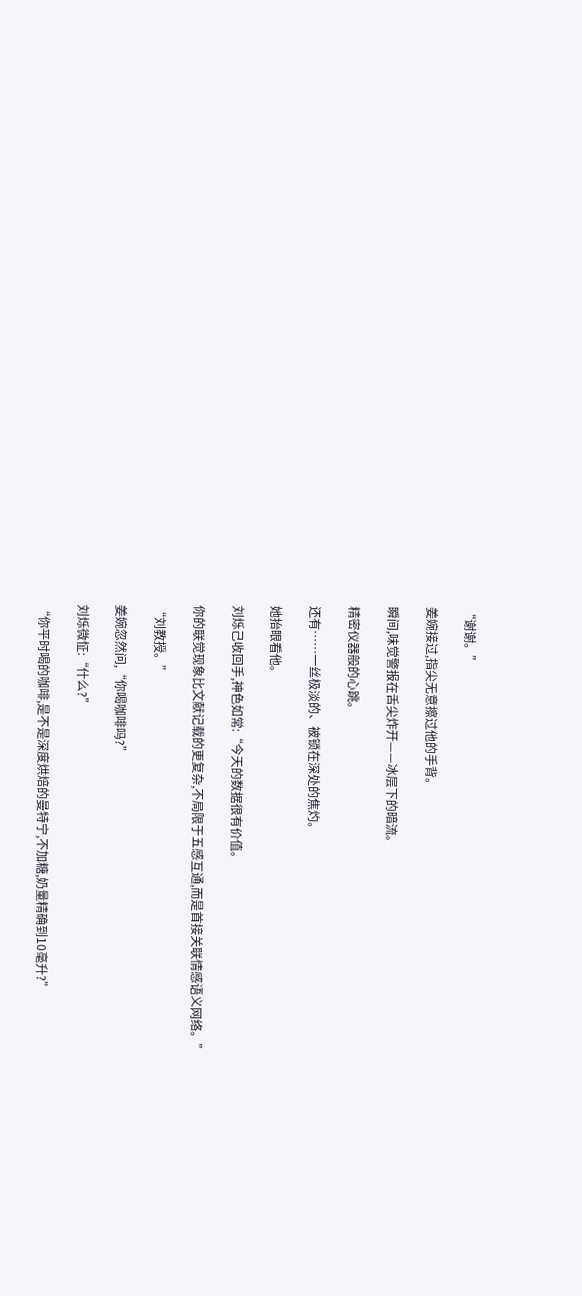“谢谢。”

姜婉接过,指尖无意擦过他的手背。

瞬间,味觉警报在舌尖炸开——冰层下的暗流。

精密仪器般的心跳。

还有……一丝极淡的、被锁在深处的焦灼。

她抬眼看他。

刘烁己收回手,神色如常:“今天的数据很有价值。

你的联觉现象比文献记载的更复杂,不局限于五感互通,而是首接关联情感语义网络。”

“刘教授。”

姜婉忽然问,“你喝咖啡吗?”

刘烁微怔:“什么?”

“你平时喝的咖啡,是不是深度烘焙的曼特宁,不加糖,奶量精确到10毫升?”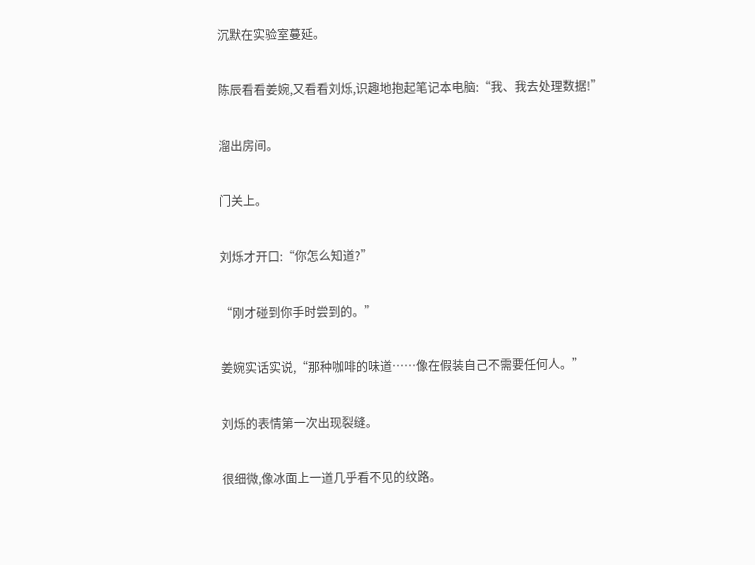沉默在实验室蔓延。

陈辰看看姜婉,又看看刘烁,识趣地抱起笔记本电脑:“我、我去处理数据!”

溜出房间。

门关上。

刘烁才开口:“你怎么知道?”

“刚才碰到你手时尝到的。”

姜婉实话实说,“那种咖啡的味道……像在假装自己不需要任何人。”

刘烁的表情第一次出现裂缝。

很细微,像冰面上一道几乎看不见的纹路。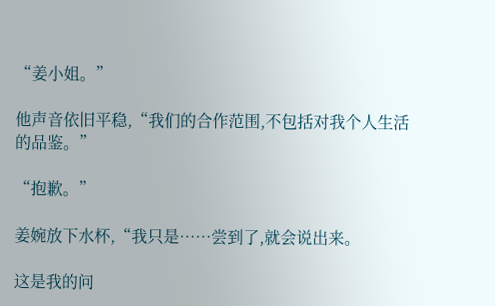“姜小姐。”

他声音依旧平稳,“我们的合作范围,不包括对我个人生活的品鉴。”

“抱歉。”

姜婉放下水杯,“我只是……尝到了,就会说出来。

这是我的问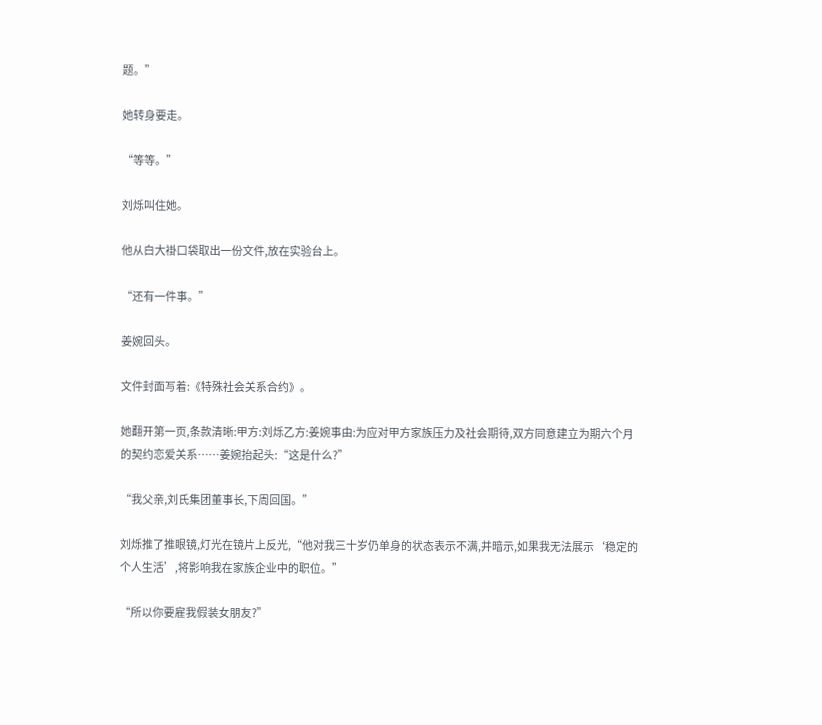题。”

她转身要走。

“等等。”

刘烁叫住她。

他从白大褂口袋取出一份文件,放在实验台上。

“还有一件事。”

姜婉回头。

文件封面写着:《特殊社会关系合约》。

她翻开第一页,条款清晰:甲方:刘烁乙方:姜婉事由:为应对甲方家族压力及社会期待,双方同意建立为期六个月的契约恋爱关系……姜婉抬起头:“这是什么?”

“我父亲,刘氏集团董事长,下周回国。”

刘烁推了推眼镜,灯光在镜片上反光,“他对我三十岁仍单身的状态表示不满,并暗示,如果我无法展示‘稳定的个人生活’,将影响我在家族企业中的职位。”

“所以你要雇我假装女朋友?”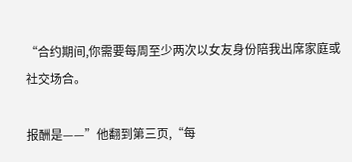“合约期间,你需要每周至少两次以女友身份陪我出席家庭或社交场合。

报酬是——”他翻到第三页,“每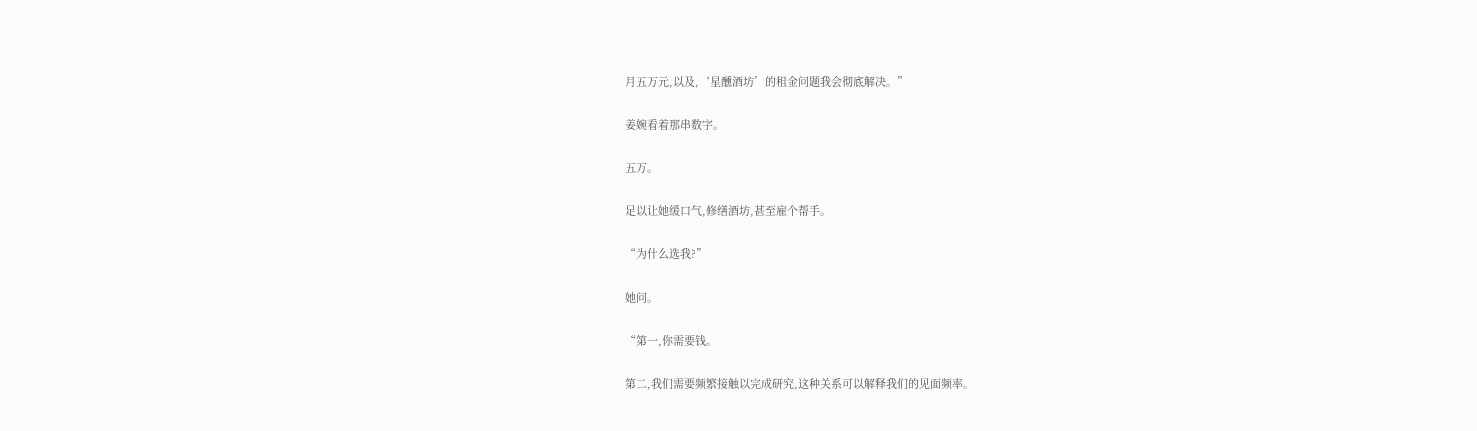月五万元,以及,‘星醺酒坊’的租金问题我会彻底解决。”

姜婉看着那串数字。

五万。

足以让她缓口气,修缮酒坊,甚至雇个帮手。

“为什么选我?”

她问。

“第一,你需要钱。

第二,我们需要频繁接触以完成研究,这种关系可以解释我们的见面频率。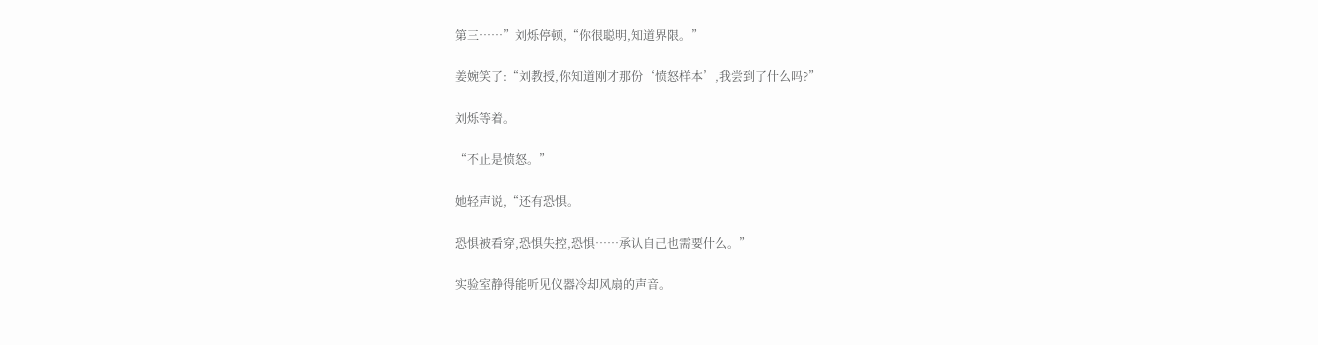第三……”刘烁停顿,“你很聪明,知道界限。”

姜婉笑了:“刘教授,你知道刚才那份‘愤怒样本’,我尝到了什么吗?”

刘烁等着。

“不止是愤怒。”

她轻声说,“还有恐惧。

恐惧被看穿,恐惧失控,恐惧……承认自己也需要什么。”

实验室静得能听见仪器冷却风扇的声音。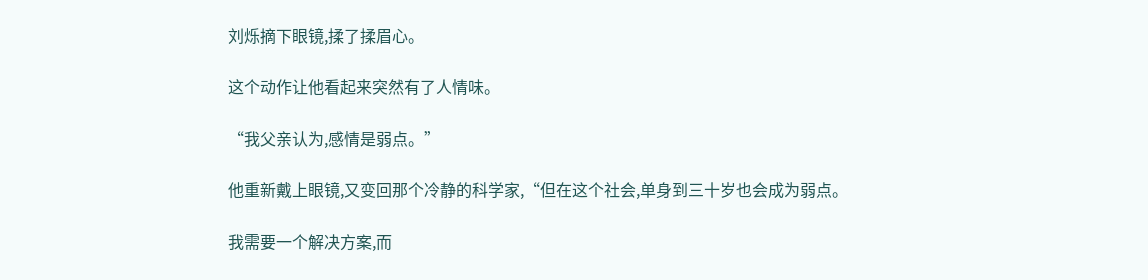刘烁摘下眼镜,揉了揉眉心。

这个动作让他看起来突然有了人情味。

“我父亲认为,感情是弱点。”

他重新戴上眼镜,又变回那个冷静的科学家,“但在这个社会,单身到三十岁也会成为弱点。

我需要一个解决方案,而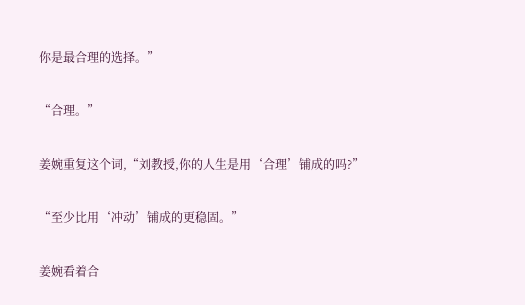你是最合理的选择。”

“合理。”

姜婉重复这个词,“刘教授,你的人生是用‘合理’铺成的吗?”

“至少比用‘冲动’铺成的更稳固。”

姜婉看着合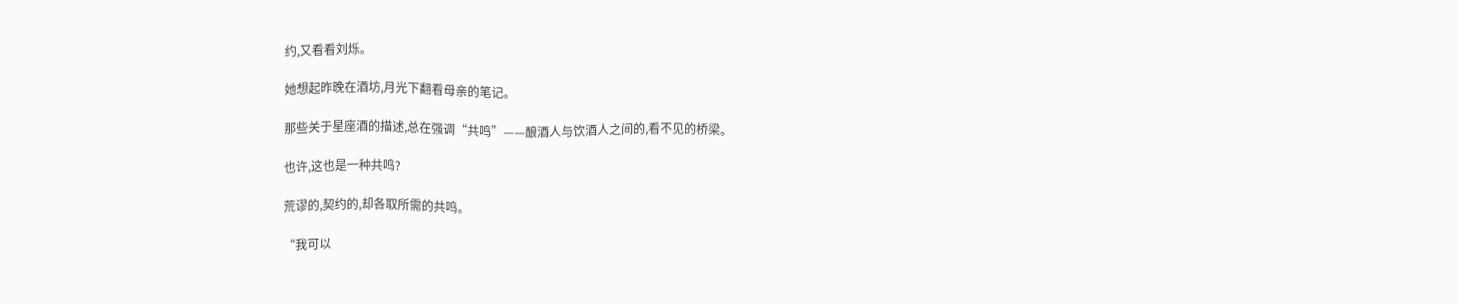约,又看看刘烁。

她想起昨晚在酒坊,月光下翻看母亲的笔记。

那些关于星座酒的描述,总在强调“共鸣”——酿酒人与饮酒人之间的,看不见的桥梁。

也许,这也是一种共鸣?

荒谬的,契约的,却各取所需的共鸣。

“我可以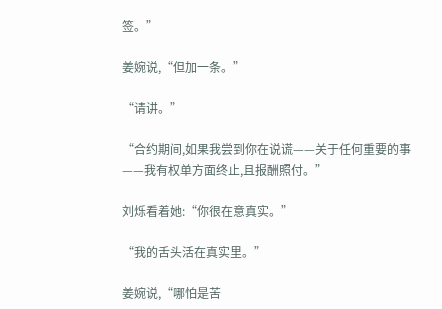签。”

姜婉说,“但加一条。”

“请讲。”

“合约期间,如果我尝到你在说谎——关于任何重要的事——我有权单方面终止,且报酬照付。”

刘烁看着她:“你很在意真实。”

“我的舌头活在真实里。”

姜婉说,“哪怕是苦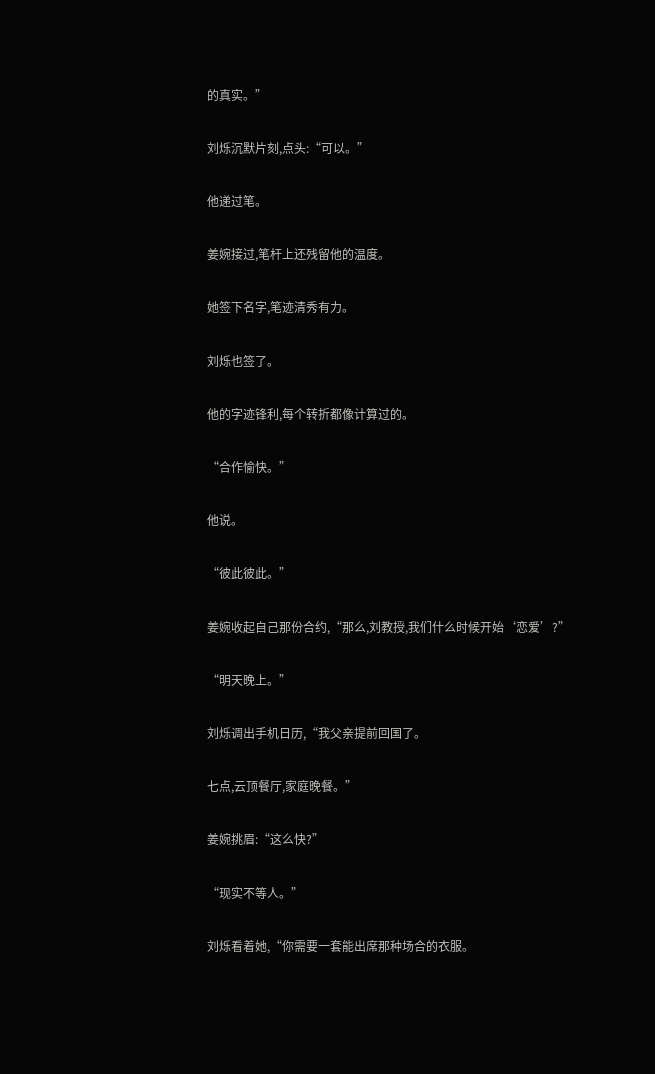的真实。”

刘烁沉默片刻,点头:“可以。”

他递过笔。

姜婉接过,笔杆上还残留他的温度。

她签下名字,笔迹清秀有力。

刘烁也签了。

他的字迹锋利,每个转折都像计算过的。

“合作愉快。”

他说。

“彼此彼此。”

姜婉收起自己那份合约,“那么,刘教授,我们什么时候开始‘恋爱’?”

“明天晚上。”

刘烁调出手机日历,“我父亲提前回国了。

七点,云顶餐厅,家庭晚餐。”

姜婉挑眉:“这么快?”

“现实不等人。”

刘烁看着她,“你需要一套能出席那种场合的衣服。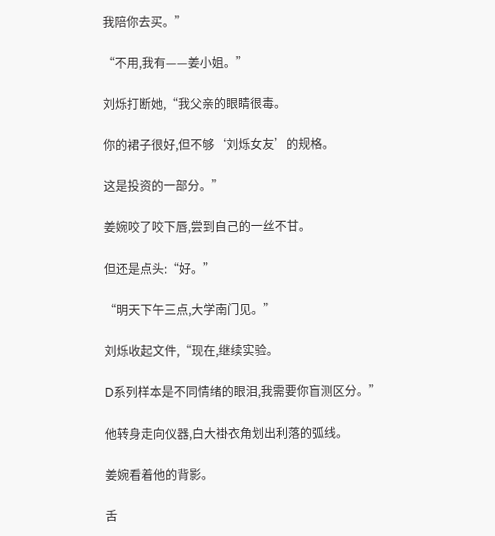我陪你去买。”

“不用,我有——姜小姐。”

刘烁打断她,“我父亲的眼睛很毒。

你的裙子很好,但不够‘刘烁女友’的规格。

这是投资的一部分。”

姜婉咬了咬下唇,尝到自己的一丝不甘。

但还是点头:“好。”

“明天下午三点,大学南门见。”

刘烁收起文件,“现在,继续实验。

D系列样本是不同情绪的眼泪,我需要你盲测区分。”

他转身走向仪器,白大褂衣角划出利落的弧线。

姜婉看着他的背影。

舌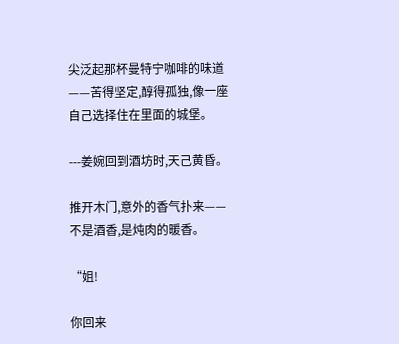尖泛起那杯曼特宁咖啡的味道——苦得坚定,醇得孤独,像一座自己选择住在里面的城堡。

---姜婉回到酒坊时,天己黄昏。

推开木门,意外的香气扑来——不是酒香,是炖肉的暖香。

“姐!

你回来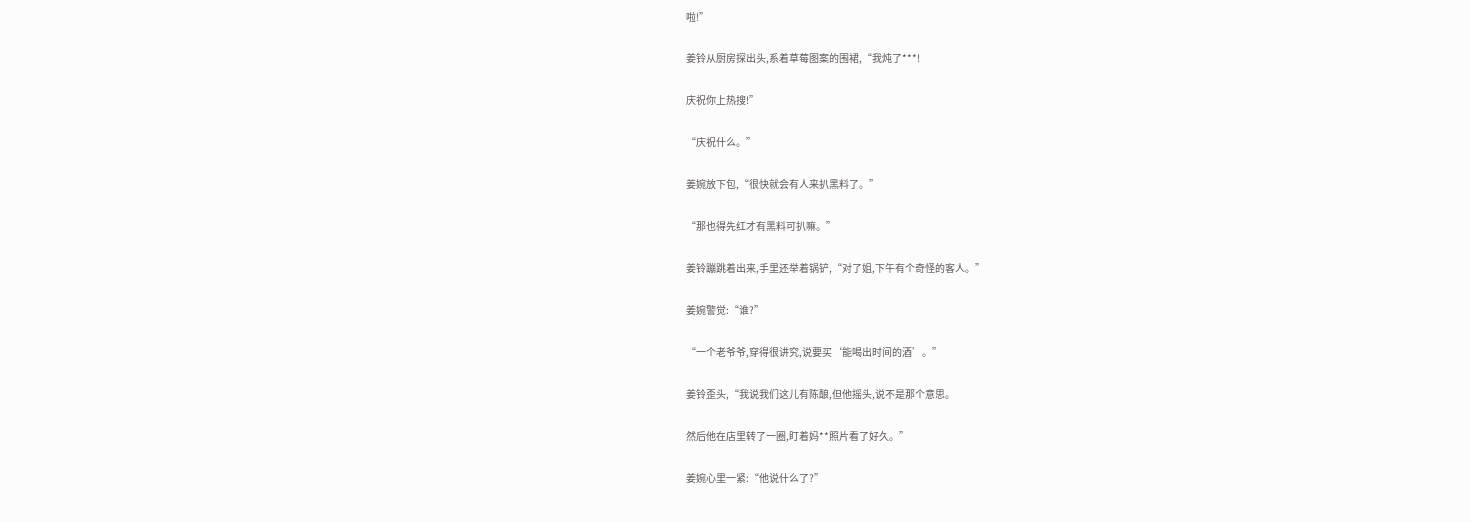啦!”

姜铃从厨房探出头,系着草莓图案的围裙,“我炖了***!

庆祝你上热搜!”

“庆祝什么。”

姜婉放下包,“很快就会有人来扒黑料了。”

“那也得先红才有黑料可扒嘛。”

姜铃蹦跳着出来,手里还举着锅铲,“对了姐,下午有个奇怪的客人。”

姜婉警觉:“谁?”

“一个老爷爷,穿得很讲究,说要买‘能喝出时间的酒’。”

姜铃歪头,“我说我们这儿有陈酿,但他摇头,说不是那个意思。

然后他在店里转了一圈,盯着妈**照片看了好久。”

姜婉心里一紧:“他说什么了?”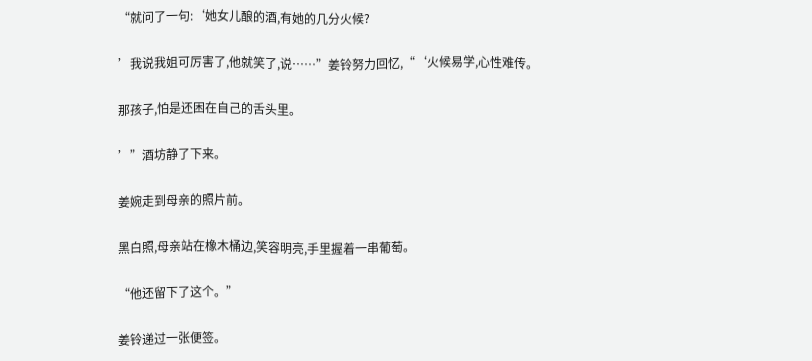“就问了一句:‘她女儿酿的酒,有她的几分火候?

’我说我姐可厉害了,他就笑了,说……”姜铃努力回忆,“‘火候易学,心性难传。

那孩子,怕是还困在自己的舌头里。

’”酒坊静了下来。

姜婉走到母亲的照片前。

黑白照,母亲站在橡木桶边,笑容明亮,手里握着一串葡萄。

“他还留下了这个。”

姜铃递过一张便签。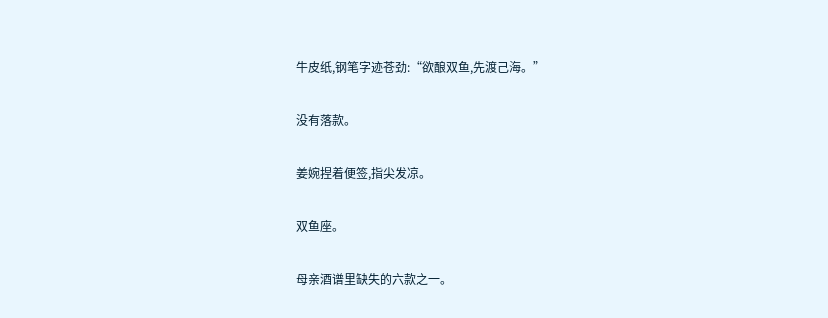牛皮纸,钢笔字迹苍劲:“欲酿双鱼,先渡己海。”

没有落款。

姜婉捏着便签,指尖发凉。

双鱼座。

母亲酒谱里缺失的六款之一。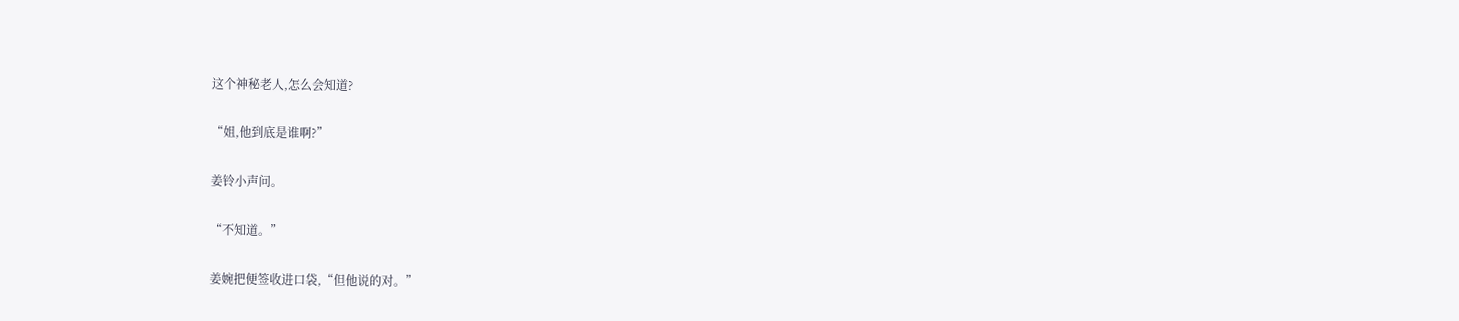这个神秘老人,怎么会知道?

“姐,他到底是谁啊?”

姜铃小声问。

“不知道。”

姜婉把便签收进口袋,“但他说的对。”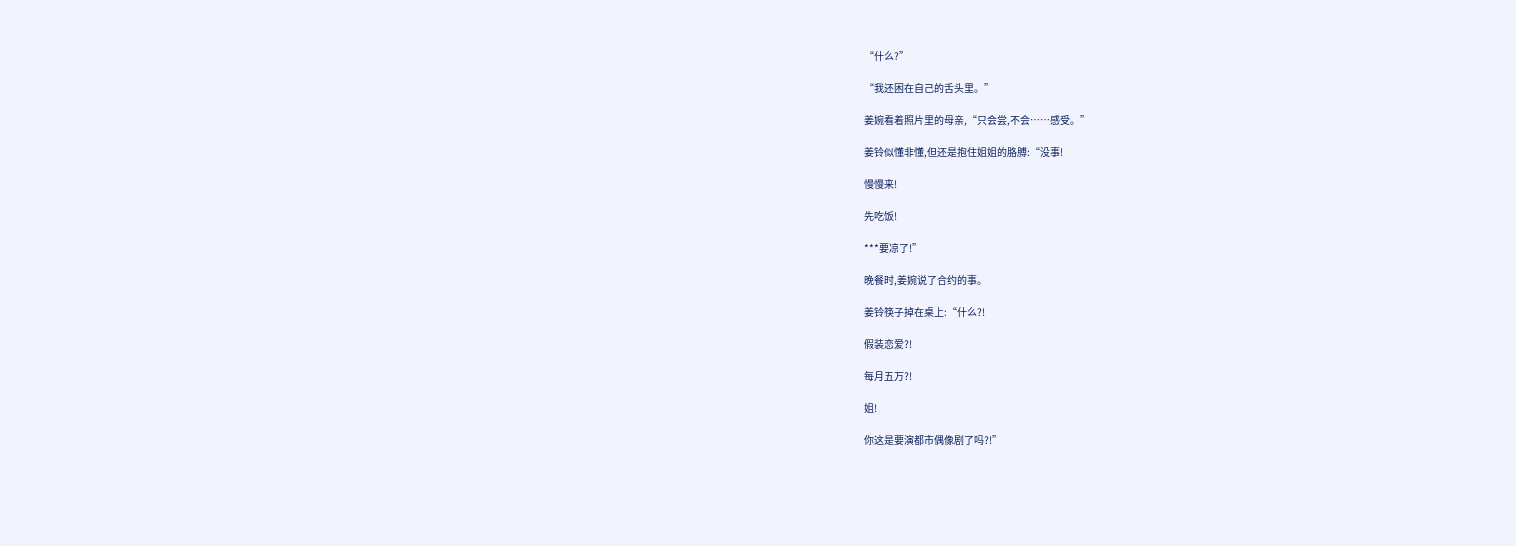“什么?”

“我还困在自己的舌头里。”

姜婉看着照片里的母亲,“只会尝,不会……感受。”

姜铃似懂非懂,但还是抱住姐姐的胳膊:“没事!

慢慢来!

先吃饭!

***要凉了!”

晚餐时,姜婉说了合约的事。

姜铃筷子掉在桌上:“什么?!

假装恋爱?!

每月五万?!

姐!

你这是要演都市偶像剧了吗?!”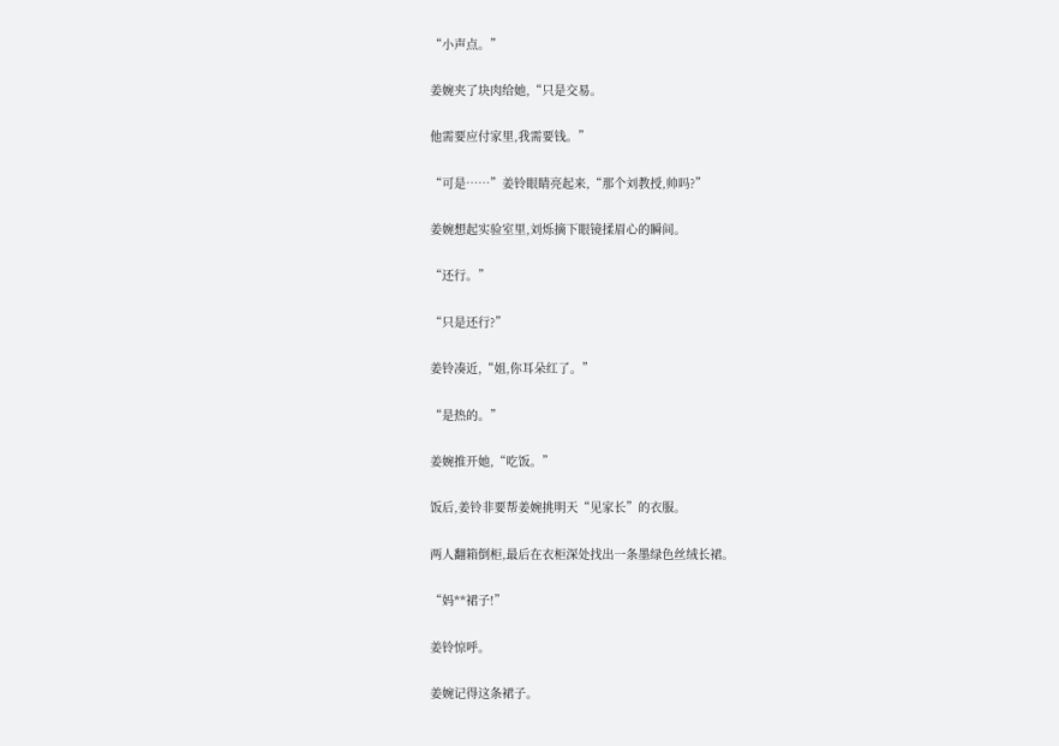“小声点。”

姜婉夹了块肉给她,“只是交易。

他需要应付家里,我需要钱。”

“可是……”姜铃眼睛亮起来,“那个刘教授,帅吗?”

姜婉想起实验室里,刘烁摘下眼镜揉眉心的瞬间。

“还行。”

“只是还行?”

姜铃凑近,“姐,你耳朵红了。”

“是热的。”

姜婉推开她,“吃饭。”

饭后,姜铃非要帮姜婉挑明天“见家长”的衣服。

两人翻箱倒柜,最后在衣柜深处找出一条墨绿色丝绒长裙。

“妈**裙子!”

姜铃惊呼。

姜婉记得这条裙子。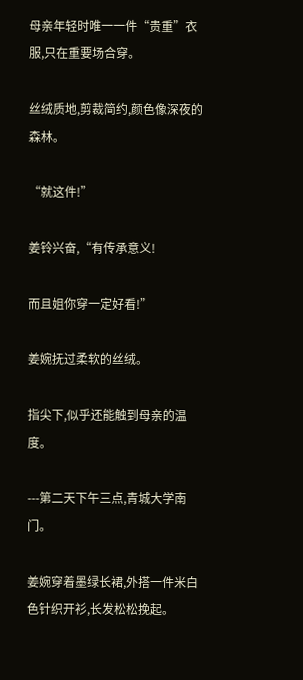母亲年轻时唯一一件“贵重”衣服,只在重要场合穿。

丝绒质地,剪裁简约,颜色像深夜的森林。

“就这件!”

姜铃兴奋,“有传承意义!

而且姐你穿一定好看!”

姜婉抚过柔软的丝绒。

指尖下,似乎还能触到母亲的温度。

---第二天下午三点,青城大学南门。

姜婉穿着墨绿长裙,外搭一件米白色针织开衫,长发松松挽起。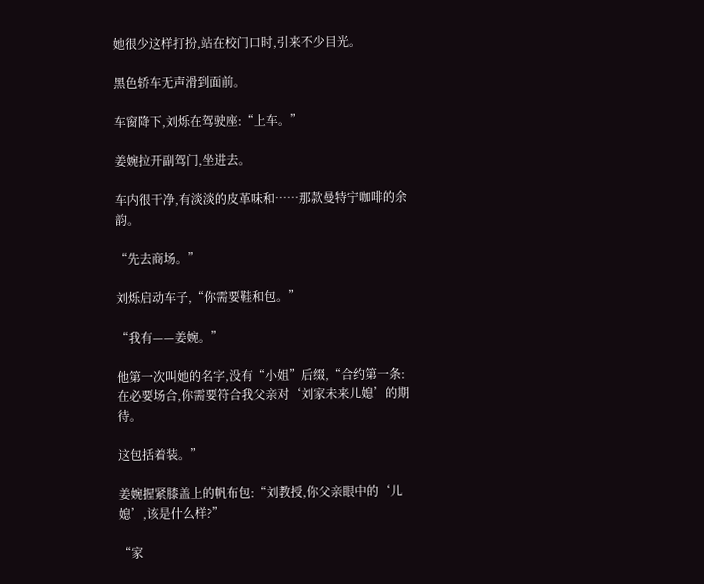她很少这样打扮,站在校门口时,引来不少目光。

黑色轿车无声滑到面前。

车窗降下,刘烁在驾驶座:“上车。”

姜婉拉开副驾门,坐进去。

车内很干净,有淡淡的皮革味和……那款曼特宁咖啡的余韵。

“先去商场。”

刘烁启动车子,“你需要鞋和包。”

“我有——姜婉。”

他第一次叫她的名字,没有“小姐”后缀,“合约第一条:在必要场合,你需要符合我父亲对‘刘家未来儿媳’的期待。

这包括着装。”

姜婉握紧膝盖上的帆布包:“刘教授,你父亲眼中的‘儿媳’,该是什么样?”

“家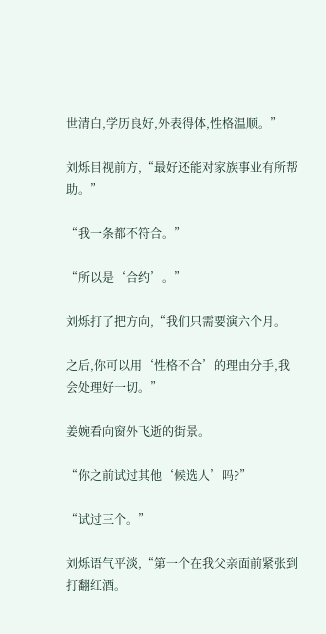世清白,学历良好,外表得体,性格温顺。”

刘烁目视前方,“最好还能对家族事业有所帮助。”

“我一条都不符合。”

“所以是‘合约’。”

刘烁打了把方向,“我们只需要演六个月。

之后,你可以用‘性格不合’的理由分手,我会处理好一切。”

姜婉看向窗外飞逝的街景。

“你之前试过其他‘候选人’吗?”

“试过三个。”

刘烁语气平淡,“第一个在我父亲面前紧张到打翻红酒。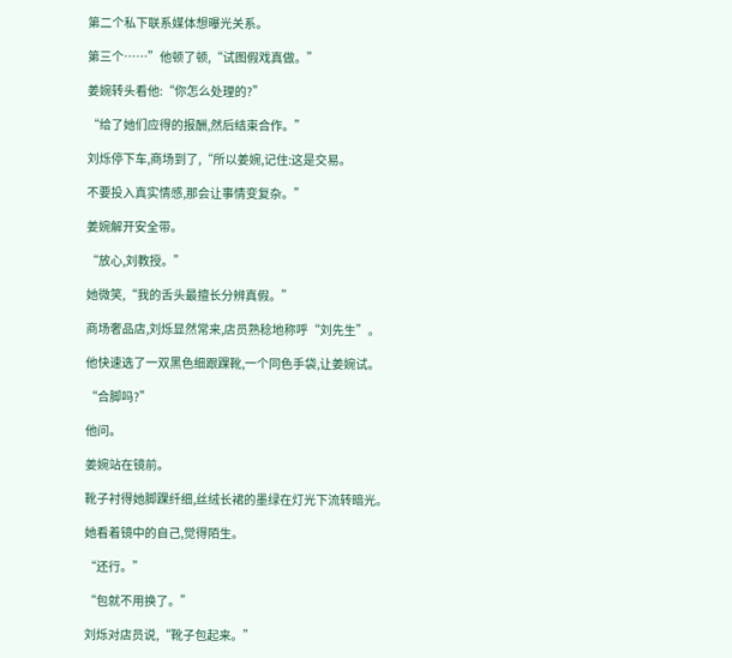第二个私下联系媒体想曝光关系。

第三个……”他顿了顿,“试图假戏真做。”

姜婉转头看他:“你怎么处理的?”

“给了她们应得的报酬,然后结束合作。”

刘烁停下车,商场到了,“所以姜婉,记住:这是交易。

不要投入真实情感,那会让事情变复杂。”

姜婉解开安全带。

“放心,刘教授。”

她微笑,“我的舌头最擅长分辨真假。”

商场奢品店,刘烁显然常来,店员熟稔地称呼“刘先生”。

他快速选了一双黑色细跟踝靴,一个同色手袋,让姜婉试。

“合脚吗?”

他问。

姜婉站在镜前。

靴子衬得她脚踝纤细,丝绒长裙的墨绿在灯光下流转暗光。

她看着镜中的自己,觉得陌生。

“还行。”

“包就不用换了。”

刘烁对店员说,“靴子包起来。”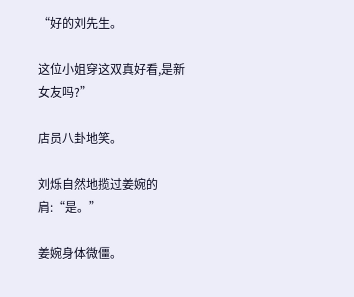“好的刘先生。

这位小姐穿这双真好看,是新女友吗?”

店员八卦地笑。

刘烁自然地揽过姜婉的肩:“是。”

姜婉身体微僵。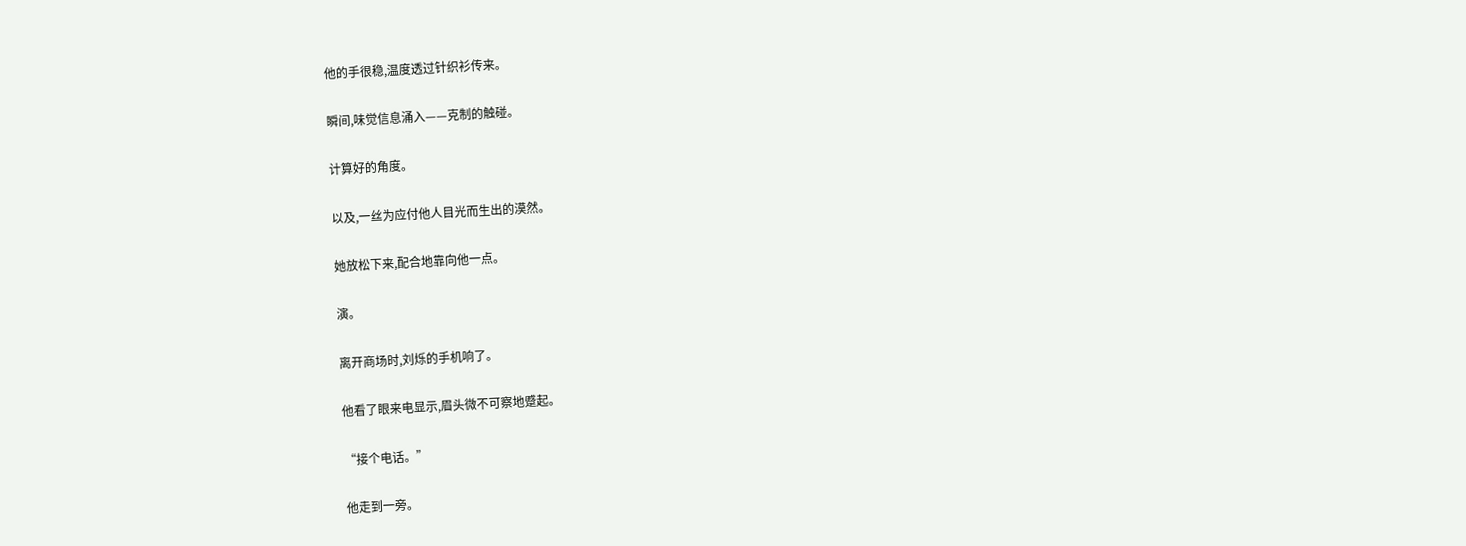他的手很稳,温度透过针织衫传来。

瞬间,味觉信息涌入——克制的触碰。

计算好的角度。

以及,一丝为应付他人目光而生出的漠然。

她放松下来,配合地靠向他一点。

演。

离开商场时,刘烁的手机响了。

他看了眼来电显示,眉头微不可察地蹙起。

“接个电话。”

他走到一旁。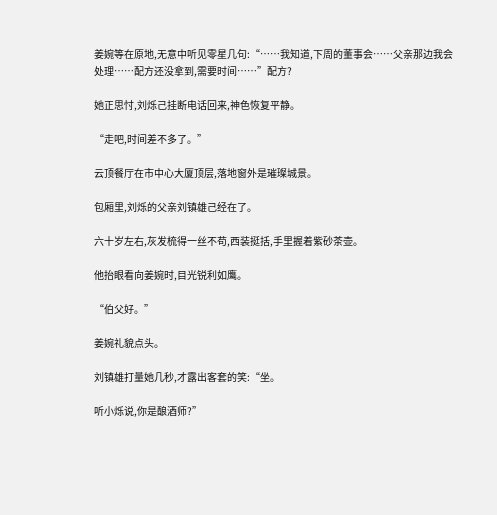姜婉等在原地,无意中听见零星几句:“……我知道,下周的董事会……父亲那边我会处理……配方还没拿到,需要时间……”配方?

她正思忖,刘烁己挂断电话回来,神色恢复平静。

“走吧,时间差不多了。”

云顶餐厅在市中心大厦顶层,落地窗外是璀璨城景。

包厢里,刘烁的父亲刘镇雄己经在了。

六十岁左右,灰发梳得一丝不苟,西装挺括,手里握着紫砂茶壶。

他抬眼看向姜婉时,目光锐利如鹰。

“伯父好。”

姜婉礼貌点头。

刘镇雄打量她几秒,才露出客套的笑:“坐。

听小烁说,你是酿酒师?”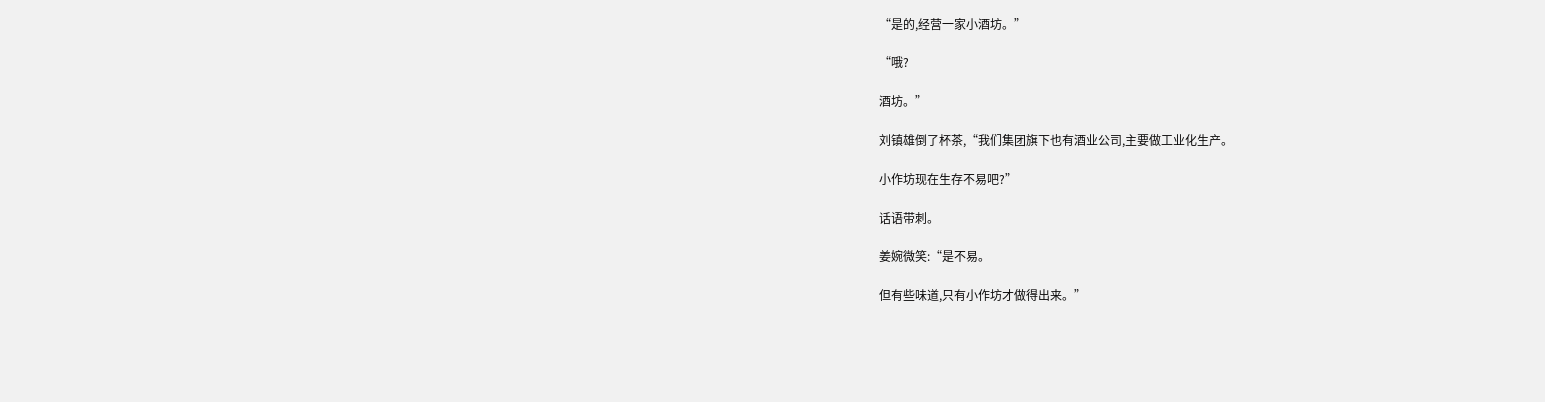“是的,经营一家小酒坊。”

“哦?

酒坊。”

刘镇雄倒了杯茶,“我们集团旗下也有酒业公司,主要做工业化生产。

小作坊现在生存不易吧?”

话语带刺。

姜婉微笑:“是不易。

但有些味道,只有小作坊才做得出来。”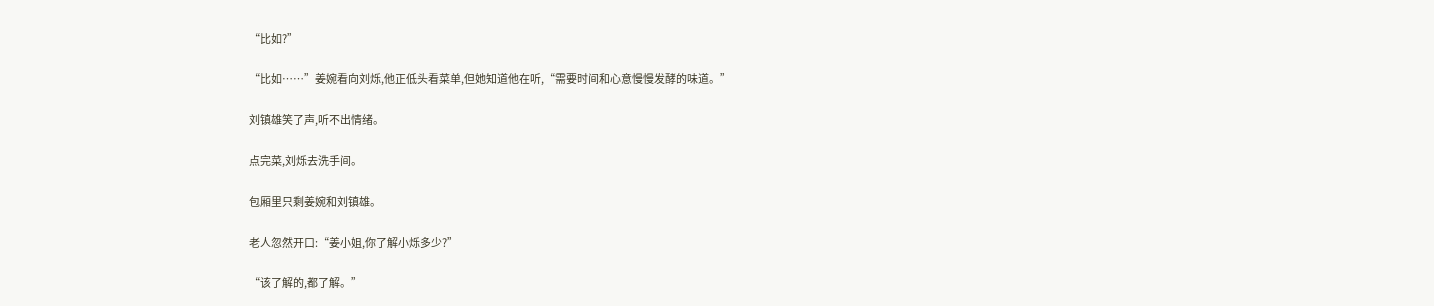“比如?”

“比如……”姜婉看向刘烁,他正低头看菜单,但她知道他在听,“需要时间和心意慢慢发酵的味道。”

刘镇雄笑了声,听不出情绪。

点完菜,刘烁去洗手间。

包厢里只剩姜婉和刘镇雄。

老人忽然开口:“姜小姐,你了解小烁多少?”

“该了解的,都了解。”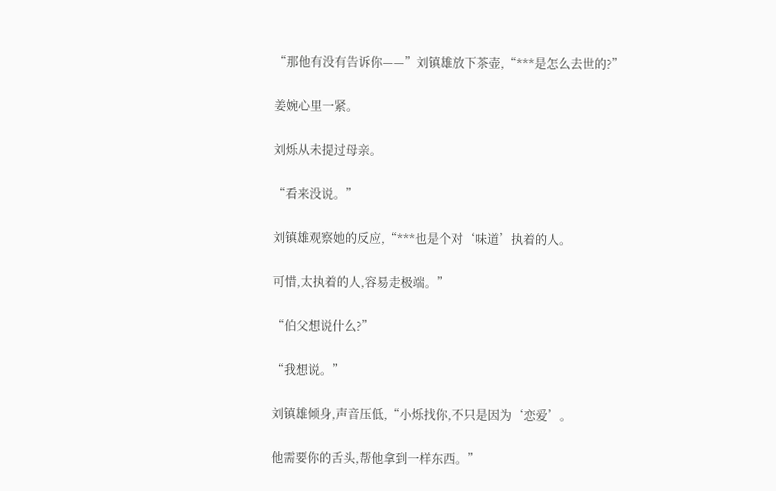“那他有没有告诉你——”刘镇雄放下茶壶,“***是怎么去世的?”

姜婉心里一紧。

刘烁从未提过母亲。

“看来没说。”

刘镇雄观察她的反应,“***也是个对‘味道’执着的人。

可惜,太执着的人,容易走极端。”

“伯父想说什么?”

“我想说。”

刘镇雄倾身,声音压低,“小烁找你,不只是因为‘恋爱’。

他需要你的舌头,帮他拿到一样东西。”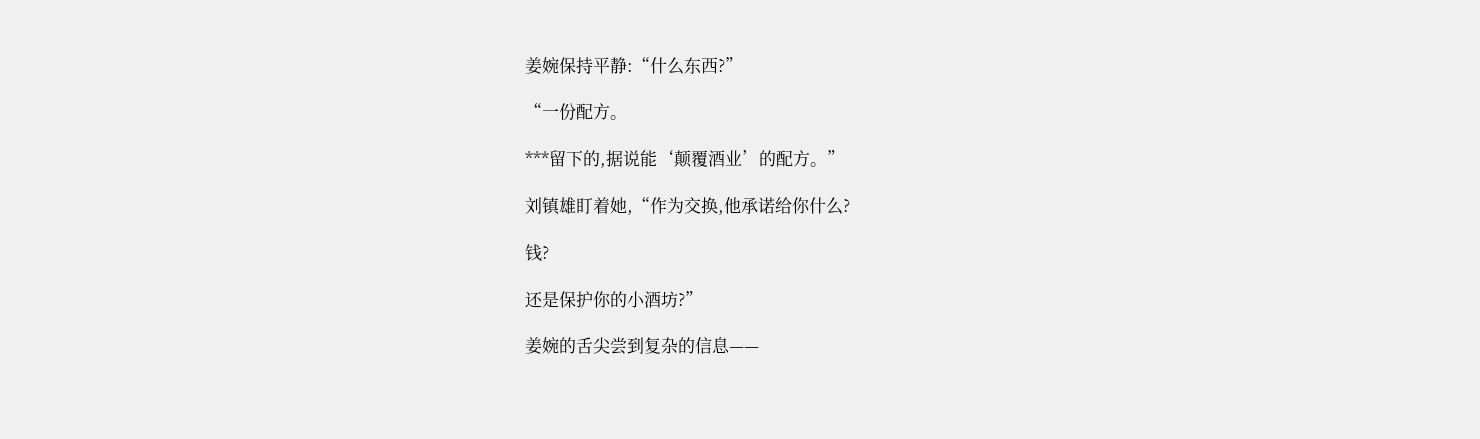姜婉保持平静:“什么东西?”

“一份配方。

***留下的,据说能‘颠覆酒业’的配方。”

刘镇雄盯着她,“作为交换,他承诺给你什么?

钱?

还是保护你的小酒坊?”

姜婉的舌尖尝到复杂的信息——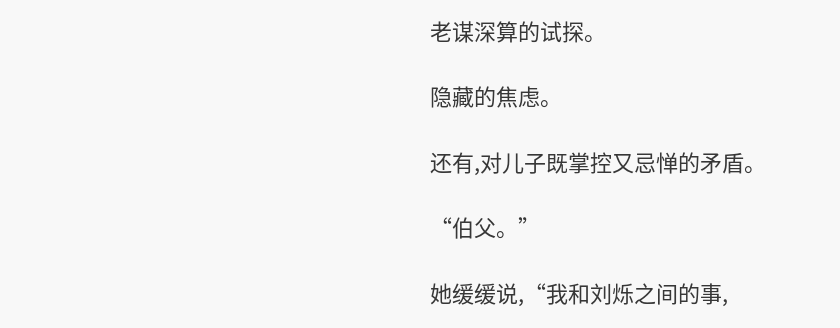老谋深算的试探。

隐藏的焦虑。

还有,对儿子既掌控又忌惮的矛盾。

“伯父。”

她缓缓说,“我和刘烁之间的事,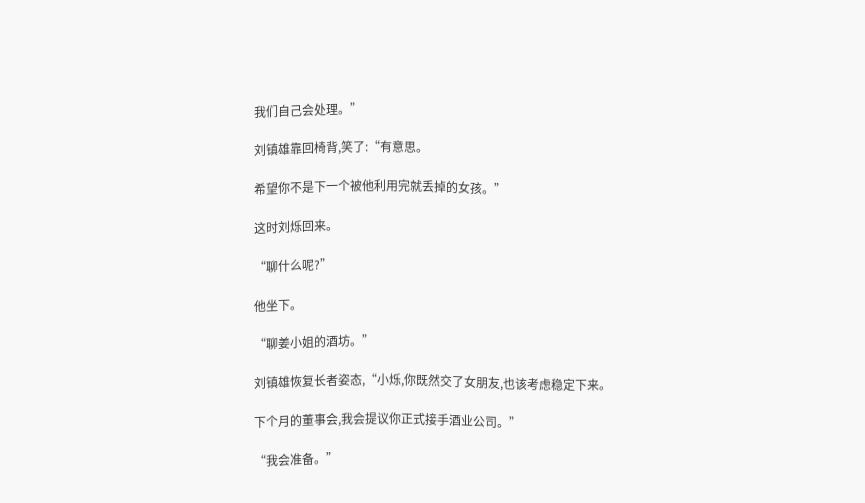我们自己会处理。”

刘镇雄靠回椅背,笑了:“有意思。

希望你不是下一个被他利用完就丢掉的女孩。”

这时刘烁回来。

“聊什么呢?”

他坐下。

“聊姜小姐的酒坊。”

刘镇雄恢复长者姿态,“小烁,你既然交了女朋友,也该考虑稳定下来。

下个月的董事会,我会提议你正式接手酒业公司。”

“我会准备。”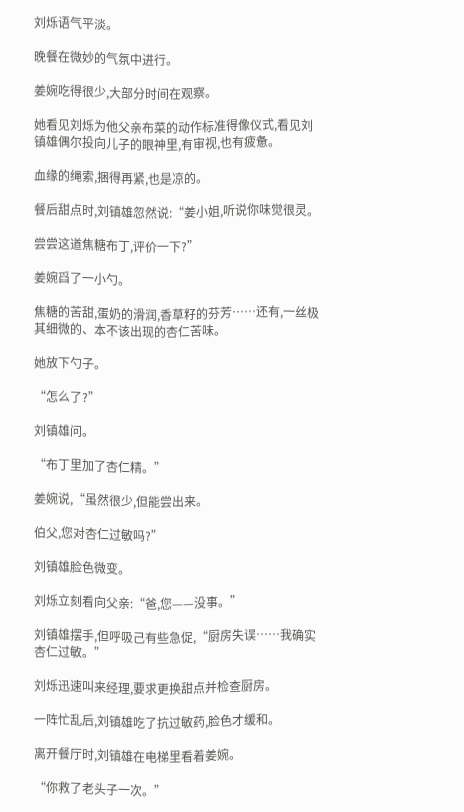刘烁语气平淡。

晚餐在微妙的气氛中进行。

姜婉吃得很少,大部分时间在观察。

她看见刘烁为他父亲布菜的动作标准得像仪式,看见刘镇雄偶尔投向儿子的眼神里,有审视,也有疲惫。

血缘的绳索,捆得再紧,也是凉的。

餐后甜点时,刘镇雄忽然说:“姜小姐,听说你味觉很灵。

尝尝这道焦糖布丁,评价一下?”

姜婉舀了一小勺。

焦糖的苦甜,蛋奶的滑润,香草籽的芬芳……还有,一丝极其细微的、本不该出现的杏仁苦味。

她放下勺子。

“怎么了?”

刘镇雄问。

“布丁里加了杏仁精。”

姜婉说,“虽然很少,但能尝出来。

伯父,您对杏仁过敏吗?”

刘镇雄脸色微变。

刘烁立刻看向父亲:“爸,您——没事。”

刘镇雄摆手,但呼吸己有些急促,“厨房失误……我确实杏仁过敏。”

刘烁迅速叫来经理,要求更换甜点并检查厨房。

一阵忙乱后,刘镇雄吃了抗过敏药,脸色才缓和。

离开餐厅时,刘镇雄在电梯里看着姜婉。

“你救了老头子一次。”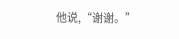他说,“谢谢。”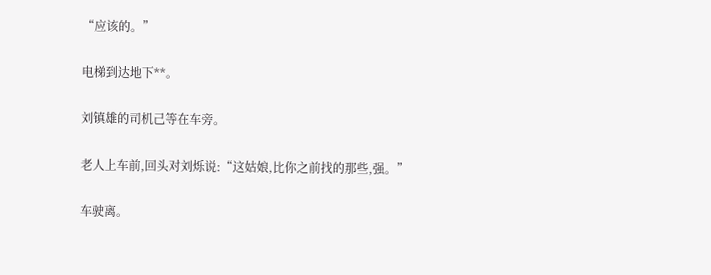“应该的。”

电梯到达地下**。

刘镇雄的司机己等在车旁。

老人上车前,回头对刘烁说:“这姑娘,比你之前找的那些,强。”

车驶离。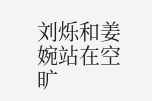刘烁和姜婉站在空旷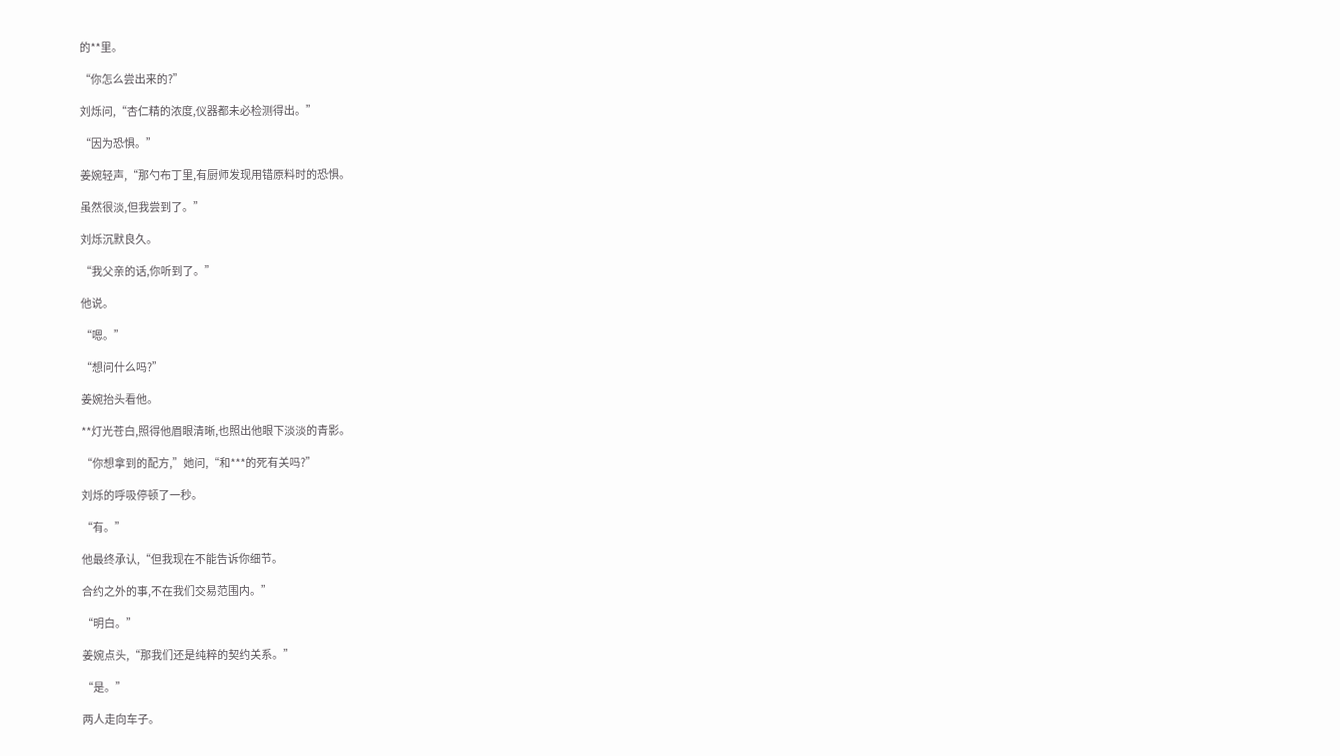的**里。

“你怎么尝出来的?”

刘烁问,“杏仁精的浓度,仪器都未必检测得出。”

“因为恐惧。”

姜婉轻声,“那勺布丁里,有厨师发现用错原料时的恐惧。

虽然很淡,但我尝到了。”

刘烁沉默良久。

“我父亲的话,你听到了。”

他说。

“嗯。”

“想问什么吗?”

姜婉抬头看他。

**灯光苍白,照得他眉眼清晰,也照出他眼下淡淡的青影。

“你想拿到的配方,”她问,“和***的死有关吗?”

刘烁的呼吸停顿了一秒。

“有。”

他最终承认,“但我现在不能告诉你细节。

合约之外的事,不在我们交易范围内。”

“明白。”

姜婉点头,“那我们还是纯粹的契约关系。”

“是。”

两人走向车子。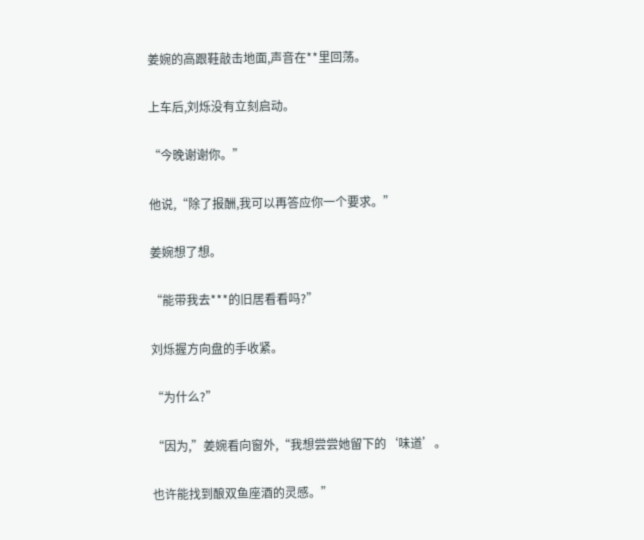姜婉的高跟鞋敲击地面,声音在**里回荡。

上车后,刘烁没有立刻启动。

“今晚谢谢你。”

他说,“除了报酬,我可以再答应你一个要求。”

姜婉想了想。

“能带我去***的旧居看看吗?”

刘烁握方向盘的手收紧。

“为什么?”

“因为,”姜婉看向窗外,“我想尝尝她留下的‘味道’。

也许能找到酿双鱼座酒的灵感。”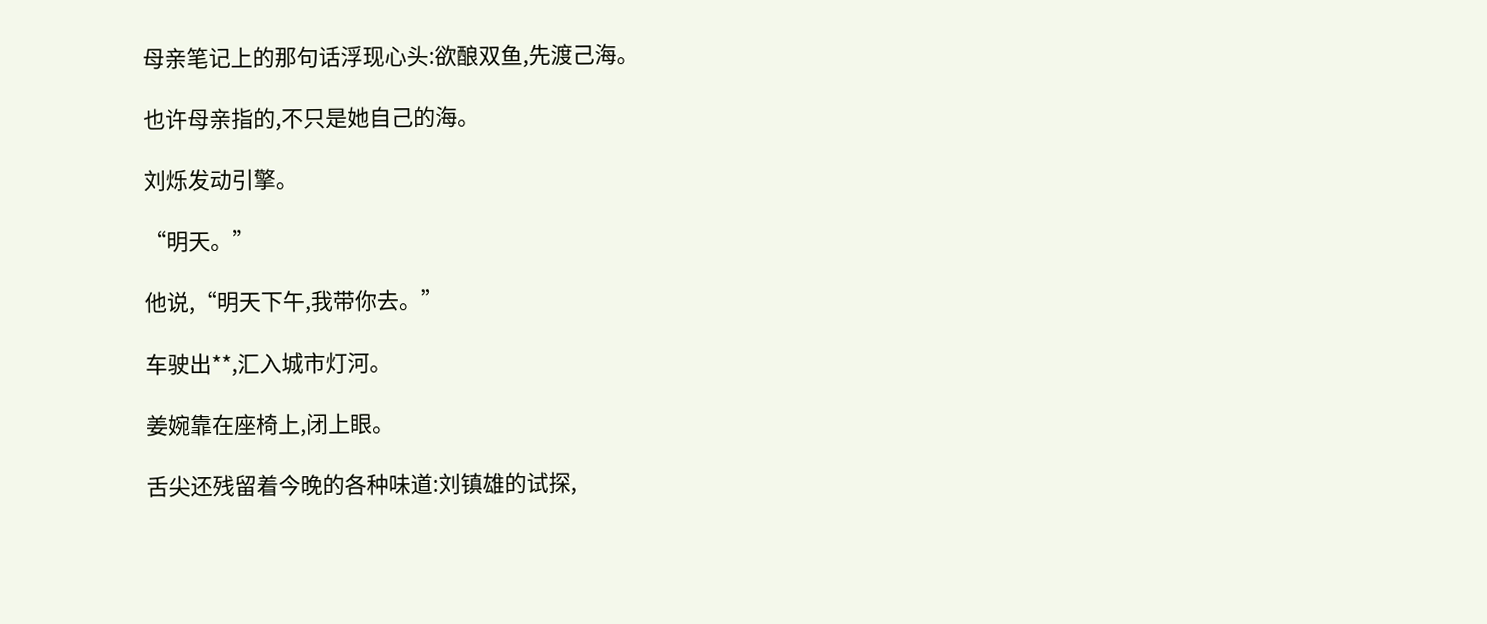母亲笔记上的那句话浮现心头:欲酿双鱼,先渡己海。

也许母亲指的,不只是她自己的海。

刘烁发动引擎。

“明天。”

他说,“明天下午,我带你去。”

车驶出**,汇入城市灯河。

姜婉靠在座椅上,闭上眼。

舌尖还残留着今晚的各种味道:刘镇雄的试探,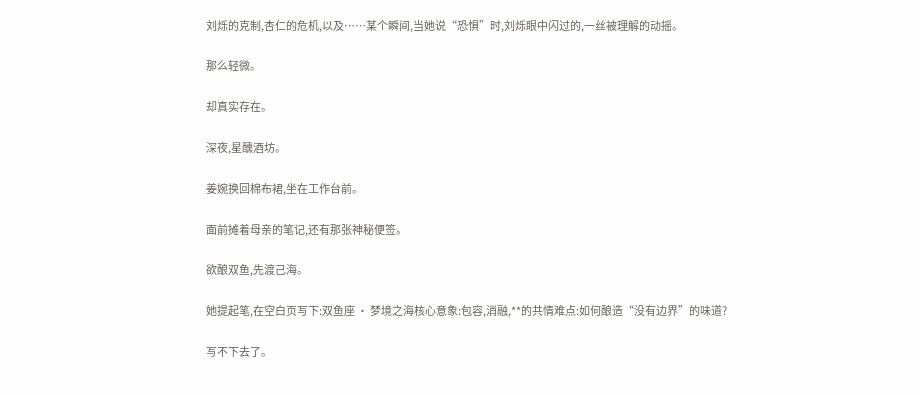刘烁的克制,杏仁的危机,以及……某个瞬间,当她说“恐惧”时,刘烁眼中闪过的,一丝被理解的动摇。

那么轻微。

却真实存在。

深夜,星醺酒坊。

姜婉换回棉布裙,坐在工作台前。

面前摊着母亲的笔记,还有那张神秘便签。

欲酿双鱼,先渡己海。

她提起笔,在空白页写下:双鱼座 · 梦境之海核心意象:包容,消融,**的共情难点:如何酿造“没有边界”的味道?

写不下去了。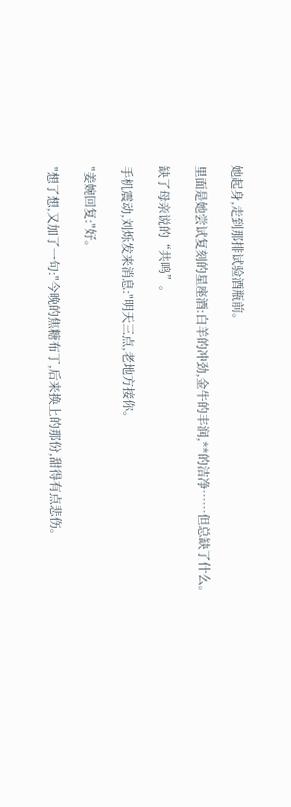她起身,走到那排试验酒瓶前。

里面是她尝试复刻的星座酒:白羊的冲劲,金牛的丰润,**的洁净……但总缺了什么。

缺了母亲说的“共鸣”。

手机震动,刘烁发来消息:"明天三点,老地方接你。

"姜婉回复:"好。

"想了想,又加了一句:"今晚的焦糖布丁,后来换上的那份,甜得有点悲伤。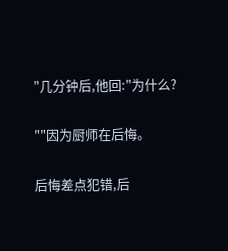"几分钟后,他回:"为什么?

""因为厨师在后悔。

后悔差点犯错,后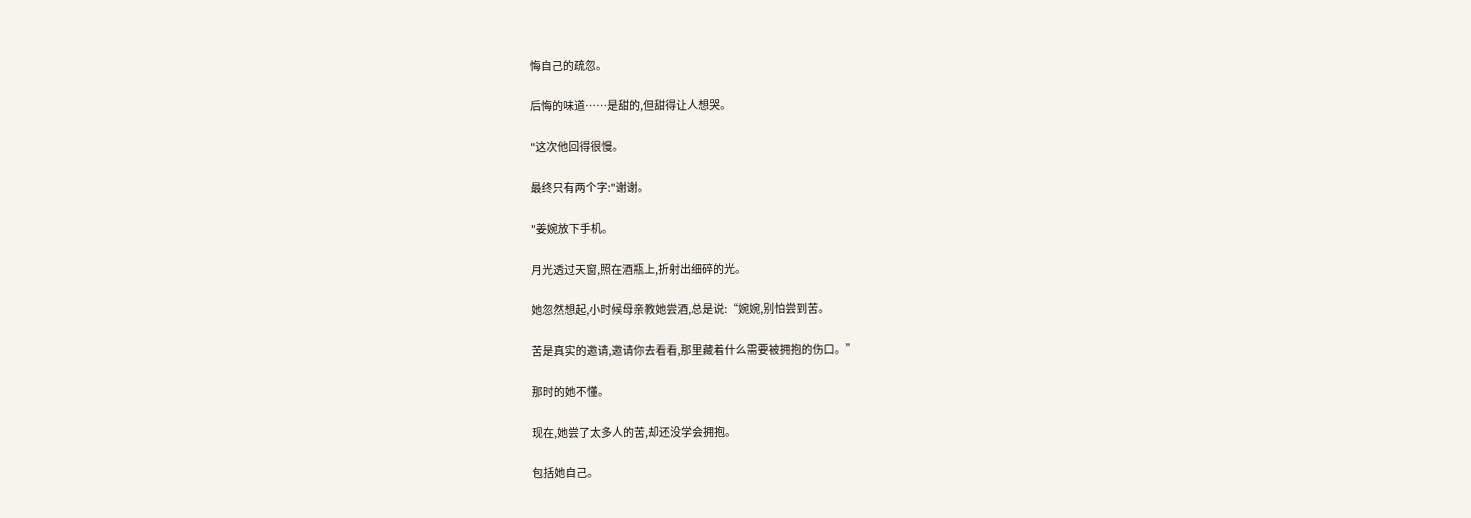悔自己的疏忽。

后悔的味道……是甜的,但甜得让人想哭。

"这次他回得很慢。

最终只有两个字:"谢谢。

"姜婉放下手机。

月光透过天窗,照在酒瓶上,折射出细碎的光。

她忽然想起,小时候母亲教她尝酒,总是说:“婉婉,别怕尝到苦。

苦是真实的邀请,邀请你去看看,那里藏着什么需要被拥抱的伤口。”

那时的她不懂。

现在,她尝了太多人的苦,却还没学会拥抱。

包括她自己。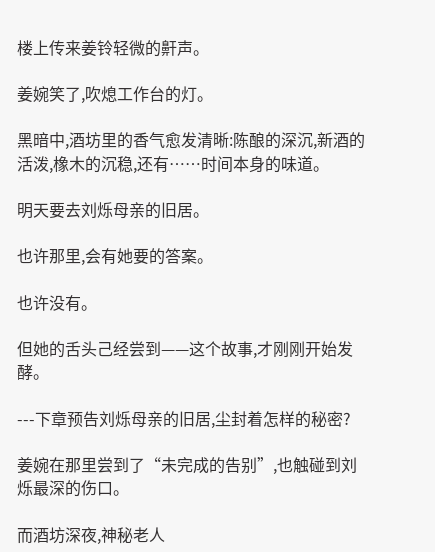楼上传来姜铃轻微的鼾声。

姜婉笑了,吹熄工作台的灯。

黑暗中,酒坊里的香气愈发清晰:陈酿的深沉,新酒的活泼,橡木的沉稳,还有……时间本身的味道。

明天要去刘烁母亲的旧居。

也许那里,会有她要的答案。

也许没有。

但她的舌头己经尝到——这个故事,才刚刚开始发酵。

---下章预告刘烁母亲的旧居,尘封着怎样的秘密?

姜婉在那里尝到了“未完成的告别”,也触碰到刘烁最深的伤口。

而酒坊深夜,神秘老人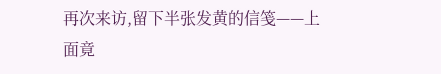再次来访,留下半张发黄的信笺——上面竟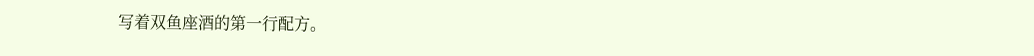写着双鱼座酒的第一行配方。